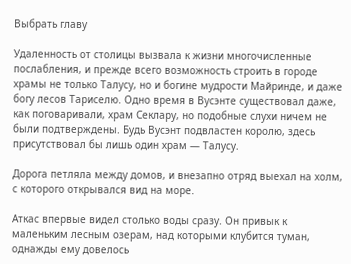Выбрать главу

Удаленность от столицы вызвала к жизни многочисленные послабления, и прежде всего возможность строить в городе храмы не только Талусу, но и богине мудрости Майринде, и даже богу лесов Тариселю. Одно время в Вусэнте существовал даже, как поговаривали, храм Секлару, но подобные слухи ничем не были подтверждены. Будь Вусэнт подвластен королю, здесь присутствовал бы лишь один храм — Талусу.

Дорога петляла между домов, и внезапно отряд выехал на холм, с которого открывался вид на море.

Аткас впервые видел столько воды сразу. Он привык к маленьким лесным озерам, над которыми клубится туман, однажды ему довелось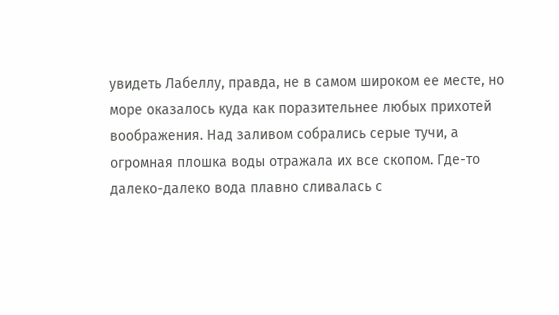увидеть Лабеллу, правда, не в самом широком ее месте, но море оказалось куда как поразительнее любых прихотей воображения. Над заливом собрались серые тучи, а огромная плошка воды отражала их все скопом. Где-то далеко-далеко вода плавно сливалась с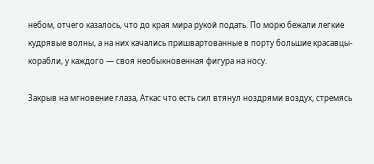небом, отчего казалось, что до края мира рукой подать. По морю бежали легкие кудрявые волны, а на них качались пришвартованные в порту большие красавцы-корабли, у каждого — своя необыкновенная фигура на носу.

Закрыв на мгновение глаза, Аткас что есть сил втянул ноздрями воздух, стремясь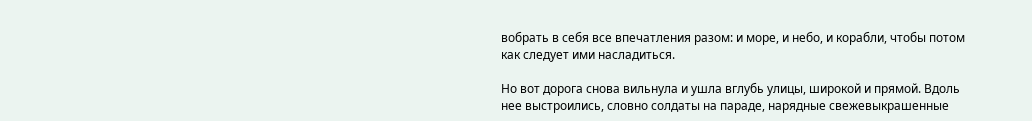вобрать в себя все впечатления разом: и море, и небо, и корабли, чтобы потом как следует ими насладиться.

Но вот дорога снова вильнула и ушла вглубь улицы, широкой и прямой. Вдоль нее выстроились, словно солдаты на параде, нарядные свежевыкрашенные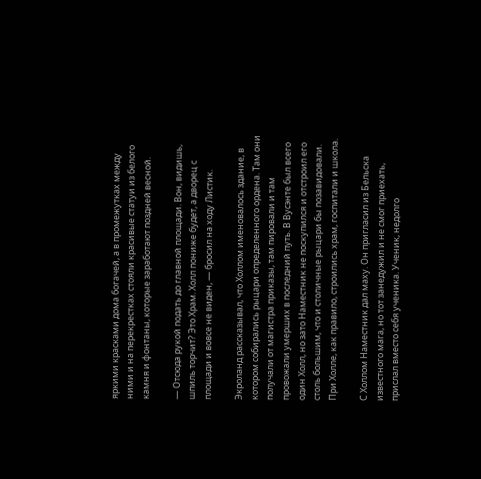яркими красками дома богачей, а в промежутках между ними и на перекрестках стояли красивые статуи из белого камня и фонтаны, которые заработают поздней весной.

— Отсюда рукой подать до главной площади. Вон, видишь, шпиль торчит? Это Храм. Холл пониже будет, а дворец с площади и вовсе не виден, — бросил на ходу Листик.

Экроланд рассказывал, что Холлом именовалось здание, в котором собирались рыцари определенного ордена. Там они получали от магистра приказы, там пировали и там провожали умерших в последний путь. В Вусэнте был всего один Холл, но зато Наместник не поскупился и отстроил его столь большим, что и столичные рыцари бы позавидовали. При Холле, как правило, строились храм, госпитали и школа.

С Холлом Наместник дал маху. Он пригласил из Бельска известного мага, но тот занедужил и не смог приехать, прислал вместо себя ученика. Ученик, недолго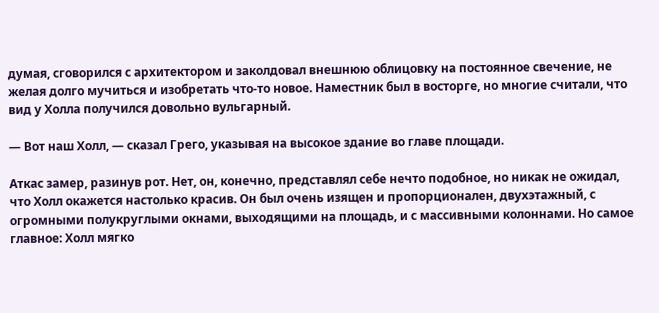думая, сговорился с архитектором и заколдовал внешнюю облицовку на постоянное свечение, не желая долго мучиться и изобретать что-то новое. Наместник был в восторге, но многие считали, что вид у Холла получился довольно вульгарный.

— Вот наш Холл, — сказал Грего, указывая на высокое здание во главе площади.

Аткас замер, разинув рот. Нет, он, конечно, представлял себе нечто подобное, но никак не ожидал, что Холл окажется настолько красив. Он был очень изящен и пропорционален, двухэтажный, с огромными полукруглыми окнами, выходящими на площадь, и с массивными колоннами. Но самое главное: Холл мягко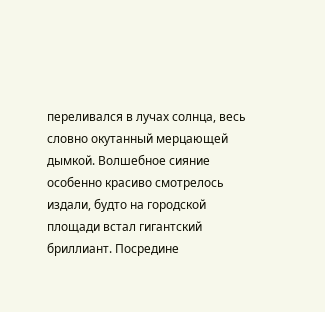переливался в лучах солнца, весь словно окутанный мерцающей дымкой. Волшебное сияние особенно красиво смотрелось издали, будто на городской площади встал гигантский бриллиант. Посредине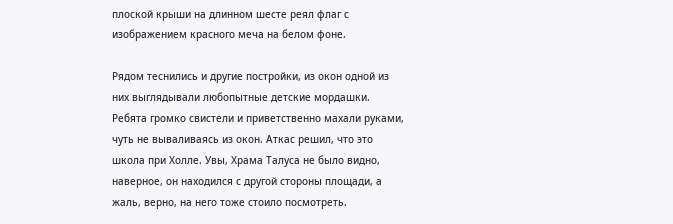плоской крыши на длинном шесте реял флаг с изображением красного меча на белом фоне.

Рядом теснились и другие постройки, из окон одной из них выглядывали любопытные детские мордашки. Ребята громко свистели и приветственно махали руками, чуть не вываливаясь из окон. Аткас решил, что это школа при Холле. Увы, Храма Талуса не было видно, наверное, он находился с другой стороны площади, а жаль, верно, на него тоже стоило посмотреть.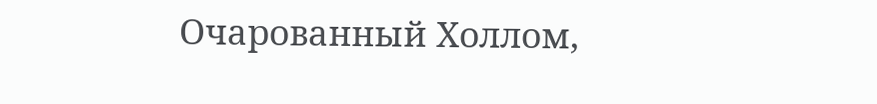Очарованный Холлом,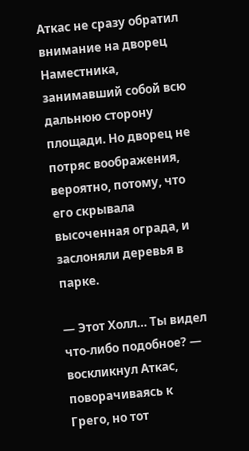Аткас не сразу обратил внимание на дворец Наместника, занимавший собой всю дальнюю сторону площади. Но дворец не потряс воображения, вероятно, потому, что его скрывала высоченная ограда, и заслоняли деревья в парке.

— Этот Холл… Ты видел что-либо подобное? — воскликнул Аткас, поворачиваясь к Грего, но тот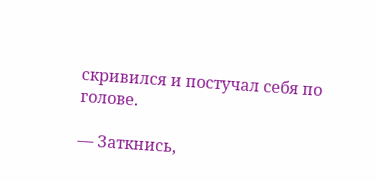скривился и постучал себя по голове.

— Заткнись,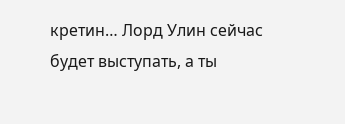кретин… Лорд Улин сейчас будет выступать, а ты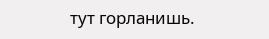тут горланишь.